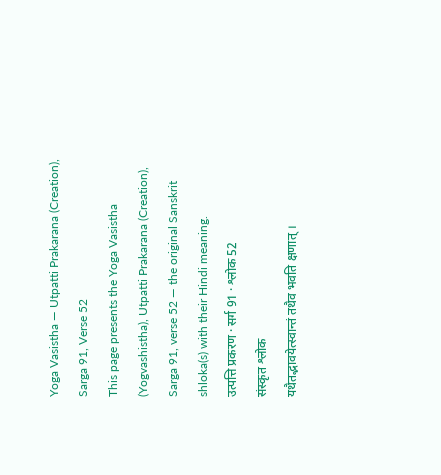Yoga Vasistha — Utpatti Prakarana (Creation), Sarga 91, Verse 52
This page presents the Yoga Vasistha (Yogvashistha), Utpatti Prakarana (Creation), Sarga 91, verse 52 — the original Sanskrit shloka(s) with their Hindi meaning.
उत्पत्ति प्रकरण · सर्ग 91 · श्लोक 52
संस्कृत श्लोक
यथैतद्भावयेत्स्वान्तं तथैव भवति क्षणात् ।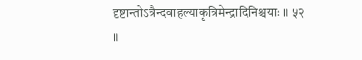दृष्टान्तोऽत्रैन्दवाहल्याकृत्रिमेन्द्रादिनिश्चयाः ॥ ५२ ॥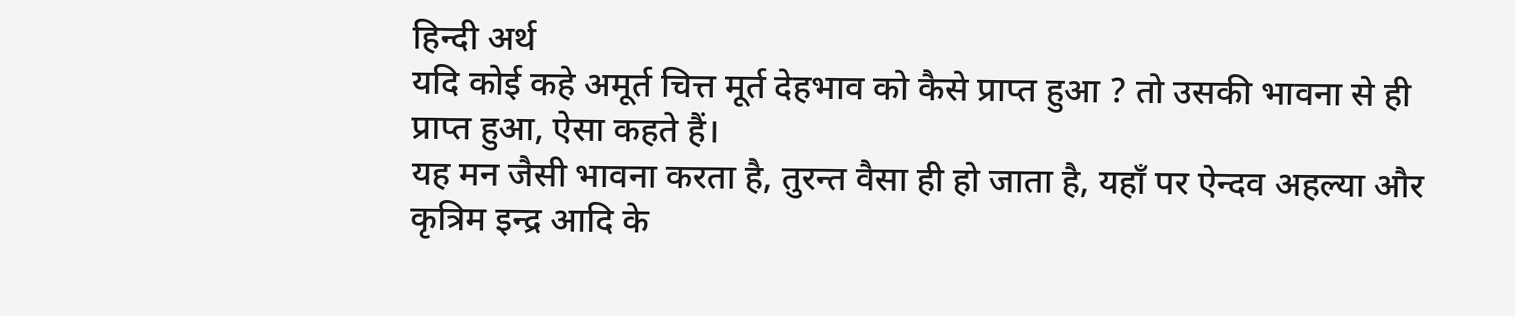हिन्दी अर्थ
यदि कोई कहे अमूर्त चित्त मूर्त देहभाव को कैसे प्राप्त हुआ ? तो उसकी भावना से ही
प्राप्त हुआ, ऐसा कहते हैं।
यह मन जैसी भावना करता है, तुरन्त वैसा ही हो जाता है, यहाँ पर ऐन्दव अहल्या और
कृत्रिम इन्द्र आदि के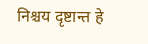निश्चय दृष्टान्त हे